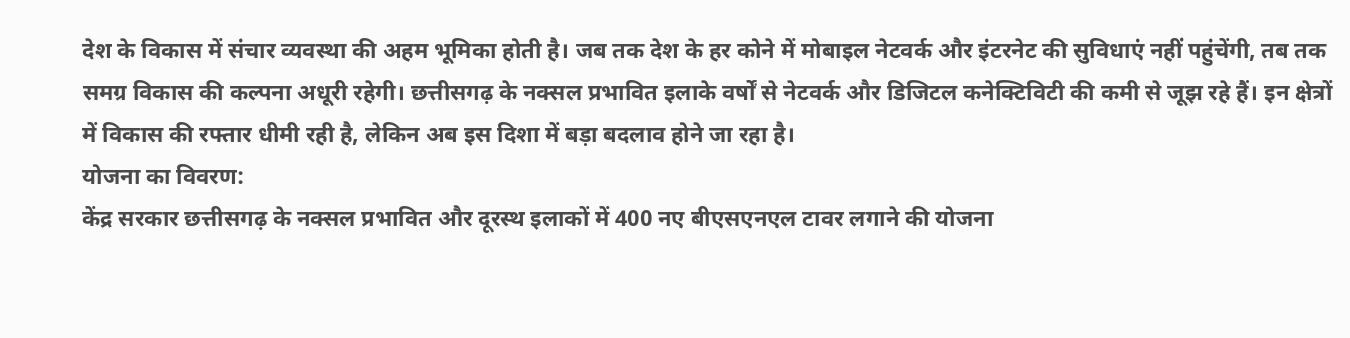देश के विकास में संचार व्यवस्था की अहम भूमिका होती है। जब तक देश के हर कोने में मोबाइल नेटवर्क और इंटरनेट की सुविधाएं नहीं पहुंचेंगी, तब तक समग्र विकास की कल्पना अधूरी रहेगी। छत्तीसगढ़ के नक्सल प्रभावित इलाके वर्षों से नेटवर्क और डिजिटल कनेक्टिविटी की कमी से जूझ रहे हैं। इन क्षेत्रों में विकास की रफ्तार धीमी रही है, लेकिन अब इस दिशा में बड़ा बदलाव होने जा रहा है।
योजना का विवरण:
केंद्र सरकार छत्तीसगढ़ के नक्सल प्रभावित और दूरस्थ इलाकों में 400 नए बीएसएनएल टावर लगाने की योजना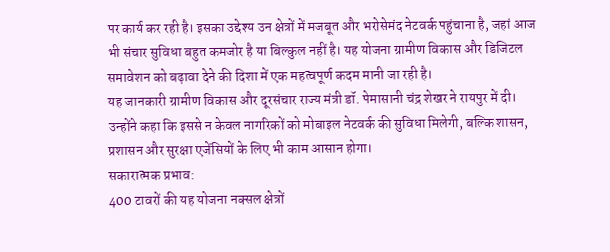पर कार्य कर रही है। इसका उद्देश्य उन क्षेत्रों में मजबूत और भरोसेमंद नेटवर्क पहुंचाना है, जहां आज भी संचार सुविधा बहुत कमजोर है या बिल्कुल नहीं है। यह योजना ग्रामीण विकास और डिजिटल समावेशन को बढ़ावा देने की दिशा में एक महत्वपूर्ण कदम मानी जा रही है।
यह जानकारी ग्रामीण विकास और दूरसंचार राज्य मंत्री डॉ. पेमासानी चंद्र शेखर ने रायपुर में दी। उन्होंने कहा कि इससे न केवल नागरिकों को मोबाइल नेटवर्क की सुविधा मिलेगी, बल्कि शासन, प्रशासन और सुरक्षा एजेंसियों के लिए भी काम आसान होगा।
सकारात्मक प्रभाव:
400 टावरों की यह योजना नक्सल क्षेत्रों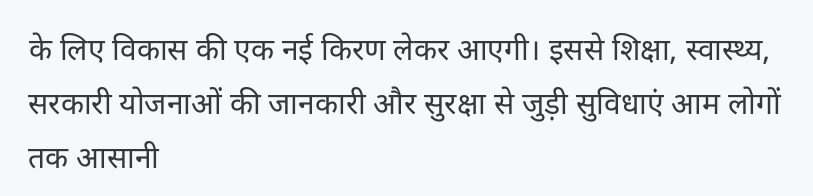के लिए विकास की एक नई किरण लेकर आएगी। इससे शिक्षा, स्वास्थ्य, सरकारी योजनाओं की जानकारी और सुरक्षा से जुड़ी सुविधाएं आम लोगों तक आसानी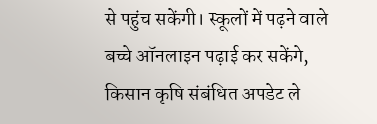से पहुंच सकेंगी। स्कूलों में पढ़ने वाले बच्चे ऑनलाइन पढ़ाई कर सकेंगे, किसान कृषि संबंधित अपडेट ले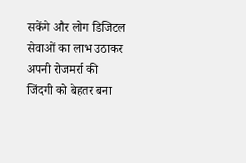सकेंगे और लोग डिजिटल सेवाओं का लाभ उठाकर अपनी रोजमर्रा की जिंदगी को बेहतर बना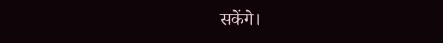सकेंगे।